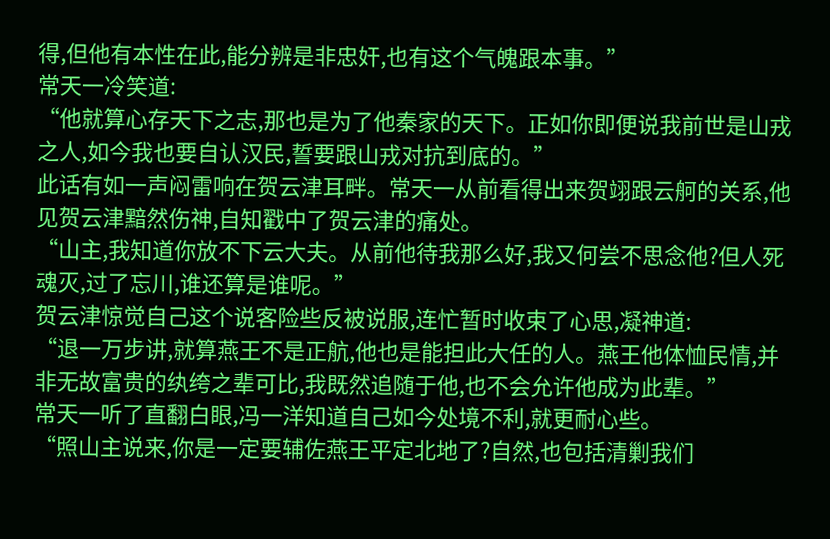得,但他有本性在此,能分辨是非忠奸,也有这个气魄跟本事。”
常天一冷笑道:
“他就算心存天下之志,那也是为了他秦家的天下。正如你即便说我前世是山戎之人,如今我也要自认汉民,誓要跟山戎对抗到底的。”
此话有如一声闷雷响在贺云津耳畔。常天一从前看得出来贺翊跟云舸的关系,他见贺云津黯然伤神,自知戳中了贺云津的痛处。
“山主,我知道你放不下云大夫。从前他待我那么好,我又何尝不思念他?但人死魂灭,过了忘川,谁还算是谁呢。”
贺云津惊觉自己这个说客险些反被说服,连忙暂时收束了心思,凝神道:
“退一万步讲,就算燕王不是正航,他也是能担此大任的人。燕王他体恤民情,并非无故富贵的纨绔之辈可比,我既然追随于他,也不会允许他成为此辈。”
常天一听了直翻白眼,冯一洋知道自己如今处境不利,就更耐心些。
“照山主说来,你是一定要辅佐燕王平定北地了?自然,也包括清剿我们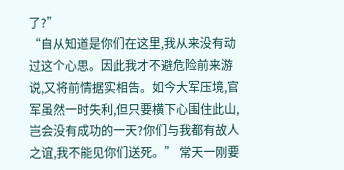了?”
“自从知道是你们在这里,我从来没有动过这个心思。因此我才不避危险前来游说,又将前情据实相告。如今大军压境,官军虽然一时失利,但只要横下心围住此山,岂会没有成功的一天?你们与我都有故人之谊,我不能见你们送死。” 常天一刚要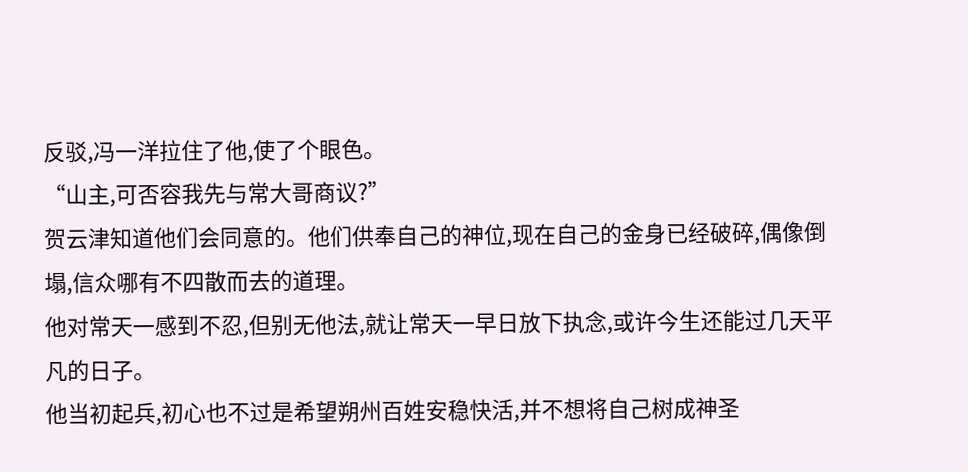反驳,冯一洋拉住了他,使了个眼色。
“山主,可否容我先与常大哥商议?”
贺云津知道他们会同意的。他们供奉自己的神位,现在自己的金身已经破碎,偶像倒塌,信众哪有不四散而去的道理。
他对常天一感到不忍,但别无他法,就让常天一早日放下执念,或许今生还能过几天平凡的日子。
他当初起兵,初心也不过是希望朔州百姓安稳快活,并不想将自己树成神圣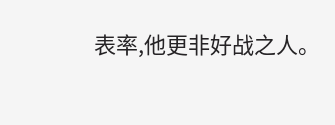表率,他更非好战之人。